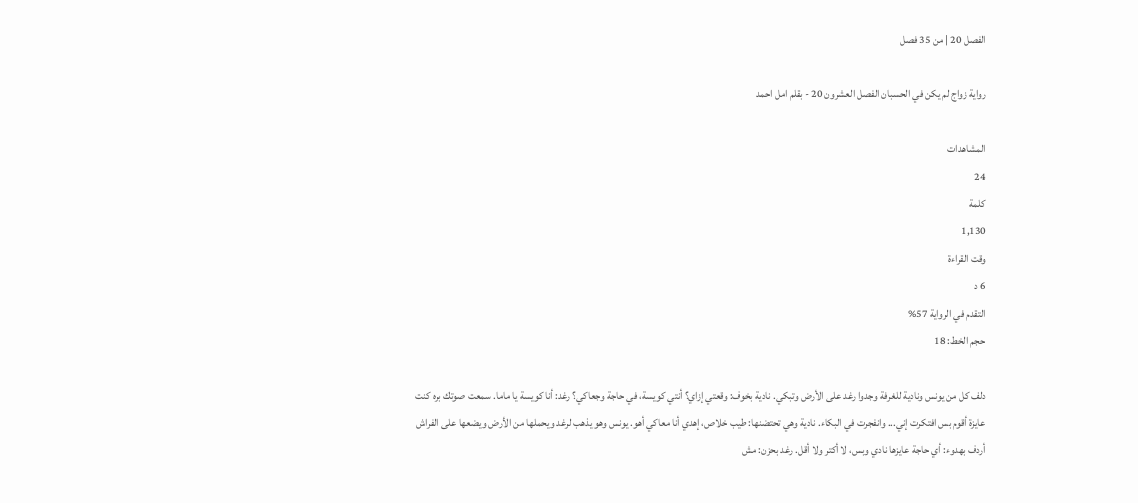الفصل 20 | من 35 فصل

رواية زواج لم يكن في الحسبان الفصل العشرون 20 - بقلم امل احمد

المشاهدات
24
كلمة
1,130
وقت القراءة
6 د
التقدم في الرواية 57%
حجم الخط: 18

دلف كل من يونس ونادية للغرفة وجدوا رغد على الأرض وتبكي. نادية بخوف: وقعتي إزاي؟ أنتي كويسة، في حاجة وجعاكي؟ رغد: أنا كويسة يا ماما. سمعت صوتك بره كنت عايزة أقوم بس افتكرت إني... وانفجرت في البكاء. نادية وهي تحتضنها: طيب خلاص، إهدي أنا معاكي أهو. يونس وهو يذهب لرغد ويحملها من الأرض ويضعها على الفراش أردف بهدوء: أي حاجة عايزها نادي وبس، لا أكتر ولا أقل. رغد بحزن: مش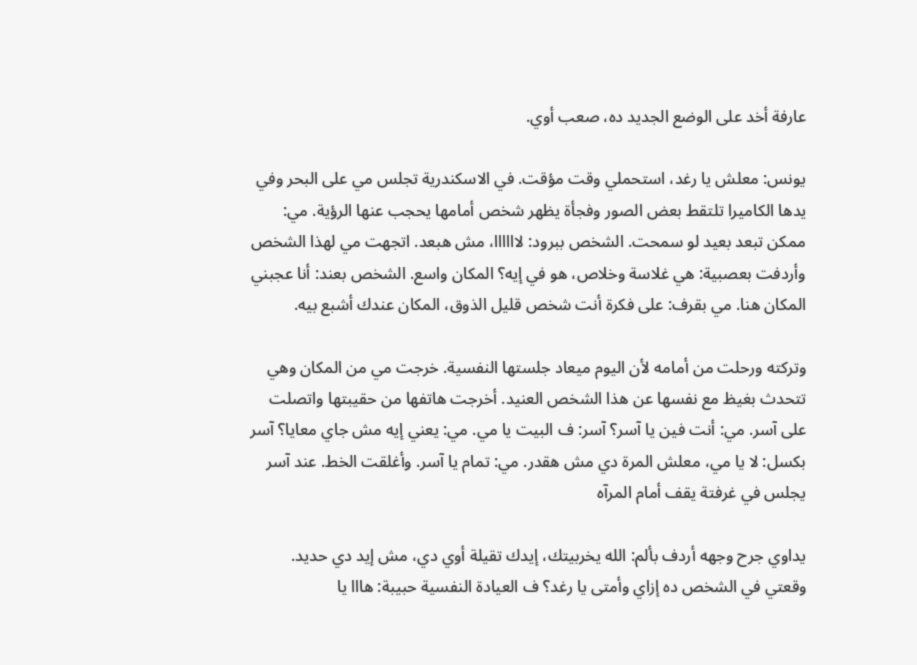عارفة أخد على الوضع الجديد ده، صعب أوي.

يونس: معلش يا رغد، استحملي وقت مؤقت. في الاسكندرية تجلس مي على البحر وفي يدها الكاميرا تلتقط بعض الصور وفجأة يظهر شخص أمامها يحجب عنها الرؤية. مي: ممكن تبعد بعيد لو سمحت. الشخص ببرود: لاااااا، مش هبعد. اتجهت مي لهذا الشخص وأردفت بعصبية: هي غلاسة وخلاص، هو في إيه؟ المكان واسع. الشخص بعند: أنا عجبني المكان هنا. مي بقرف: على فكرة أنت شخص قليل الذوق، المكان عندك أشبع بيه.

وتركته ورحلت من أمامه لأن اليوم ميعاد جلستها النفسية. خرجت مي من المكان وهي تتحدث بغيظ مع نفسها عن هذا الشخص العنيد. أخرجت هاتفها من حقيبتها واتصلت على آسر. مي: أنت فين يا آسر؟ آسر: ف البيت يا مي. مي: يعني إيه مش جاي معايا؟ آسر بكسل: لا يا مي، معلش المرة دي مش هقدر. مي: تمام يا آسر. وأغلقت الخط. عند آسر يجلس في غرفتة يقف أمام المرآه

يداوي جرح وجهه أردف بألم: الله يخربيتك، إيدك تقيلة أوي دي، مش إيد دي حديد. وقعتي في الشخص ده إزاي وأمتى يا رغد؟ ف العيادة النفسية حبيبة: هااا يا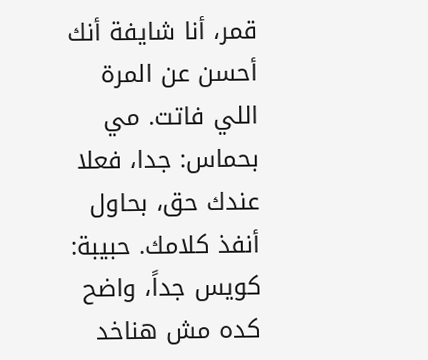قمر، أنا شايفة أنك أحسن عن المرة اللي فاتت. مي بحماس: جدا، فعلا عندك حق، بحاول أنفذ كلامك. حبيبة: كويس جداً، واضح كده مش هناخد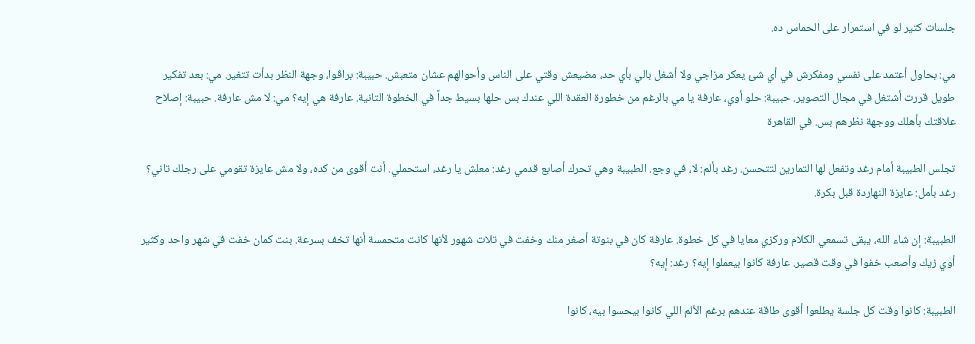جلسات كتير لو في استمرار على الحماس ده.

مي: بحاول أعتمد على نفسي ومفكرش في أي شئ يعكر مزاجي ولا أشغل بالي بأي حد، مضيعش وقتي على الناس وأحوالهم عشان متعبش. حبيبة: براڤوا، وجهة النظر بدأت تتغير. مي: بعد تفكير طويل قررت أشتغل في مجال التصوير. حبيبة: حلو أوي، عارفة يا مي بالرغم من خطورة العقدة اللي عندك بس حلها بسيط جداً في الخطوة التانية. عارفة هي إيه؟ مي: لا مش عارفة. حبيبة: إصلاح علاقتك بأهلك ووجهة نظرهم بس. في القاهرة

تجلس الطبيبة أمام رغد وتفعل لها التمارين لتتحسن. رغد بألم: لا، في وجع. الطبيبة وهي تحرك أصابع قدمي رغد: معلش يا رغد، استحملي. أنت أقوى من كده، ولا مش عايزة تقومي على رجلك تاني؟ رغد بأمل: عايزة النهاردة قبل بكرة.

الطبيبة: إن شاء الله، يبقى تسمعي الكلام وركزي معايا في كل خطوة. عارفة كان في بنوتة أصغر منك وخفت في تلات شهور لأنها كانت متحمسة أنها تخف بسرعة. بنت كمان خفت في شهر واحد وكثير أوي زيك وأصعب خفوا في وقت قصير. عارفة كانوا بيعملوا إيه؟ رغد: إيه؟

الطبيبة: كانوا وقت كل جلسة يطلعوا أقوى طاقة عندهم برغم الألم اللي كانوا بيحسوا بيه، كانوا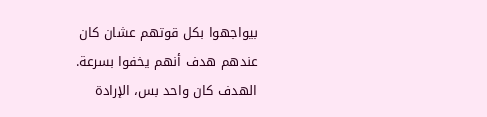بيواجهوا بكل قوتهم عشان كان عندهم هدف أنهم يخفوا بسرعة. الهدف كان واحد بس، الإرادة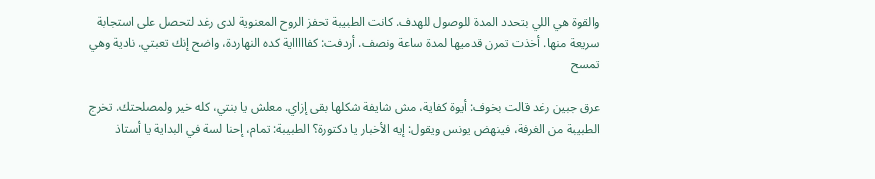والقوة هي اللي بتحدد المدة للوصول للهدف. كانت الطبيبة تحفز الروح المعنوية لدى رغد لتحصل على استجابة سريعة منها. أخذت تمرن قدميها لمدة ساعة ونصف. أردفت: كفاااااية كده النهاردة، واضح إنك تعبتي. نادية وهي تمسح

عرق جبين رغد قالت بخوف: أيوة كفاية، مش شايفة شكلها بقى إزاي. معلش يا بنتي، كله خير ولمصلحتك. تخرج الطبيبة من الغرفة، فينهض يونس ويقول: إيه الأخبار يا دكتورة؟ الطبيبة: تمام، إحنا لسة في البداية يا أستاذ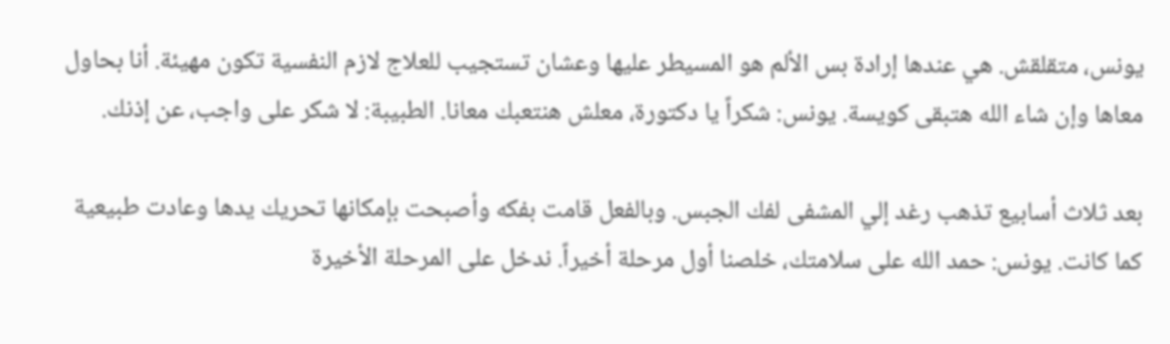يونس، متقلقش. هي عندها إرادة بس الألم هو المسيطر عليها وعشان تستجيب للعلاج لازم النفسية تكون مهيئة. أنا بحاول معاها وإن شاء الله هتبقى كويسة. يونس: شكراً يا دكتورة، معلش هنتعبك معانا. الطبيبة: لا شكر على واجب، عن إذنك.

بعد ثلاث أسابيع تذهب رغد إلي المشفى لفك الجبس. وبالفعل قامت بفكه وأصبحت بإمكانها تحريك يدها وعادت طبيعية كما كانت. يونس: حمد الله على سلامتك، خلصنا أول مرحلة أخيراً. ندخل على المرحلة الأخيرة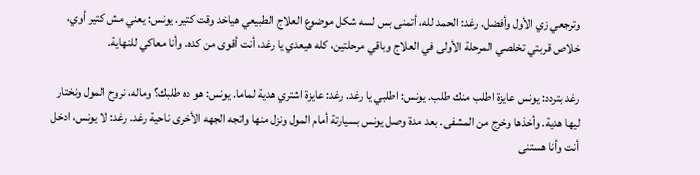وترجعي زي الأول وأفضل. رغد: الحمد لله، أتمنى بس لسه شكل موضوع العلاج الطبيعي هياخد وقت كتير. يونس: يعني مش كتير أوي، خلاص قربتي تخلصي المرحلة الأولى في العلاج وباقي مرحلتين، كله هيعدي يا رغد، أنت أقوى من كده. وأنا معاكي للنهاية.

رغد بتردد: يونس عايزة اطلب منك طلب. يونس: اطلبي يا رغد. رغد: عايزة اشتري هدية لماما. يونس: هو ده طلبك؟ وماله، نروح المول ونختار ليها هدية. وأخذها وخرج من المشفى. بعد مدة وصل يونس بسيارتة أمام المول ونزل منها واتجه الجهه الأخرى ناحية رغد. رغد: لا يونس، ادخل أنت وأنا هستنى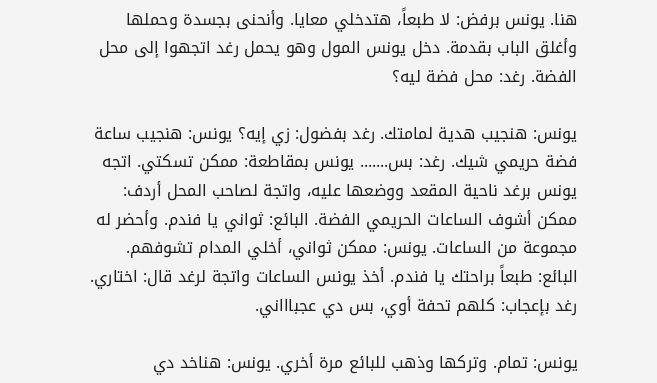هنا. يونس برفض: لا طبعاً، هتدخلي معايا. وأنحنى بجسدة وحملها وأغلق الباب بقدمة. دخل يونس المول وهو يحمل رغد اتجهوا إلى محل الفضة. رغد: محل فضة ليه؟

يونس: هنجيب هدية لمامتك. رغد بفضول: زي إيه؟ يونس: هنجيب ساعة فضة حريمي شيك. رغد: بس....... يونس بمقاطعة: ممكن تسكتي. اتجه يونس برغد ناحية المقعد ووضعها عليه، واتجة لصاحب المحل أردف: ممكن أشوف الساعات الحريمي الفضة. البائع: ثواني يا فندم. وأحضر له مجموعة من الساعات. يونس: ممكن ثواني، أخلي المدام تشوفهم. البائع: طبعاً براحتك يا فندم. أخذ يونس الساعات واتجة لرغد قال: اختاري. رغد بإعجاب: كلهم تحفة أوي، بس دي عجباااني.

يونس: تمام. وتركها وذهب للبائع مرة أخري. يونس: هناخد دي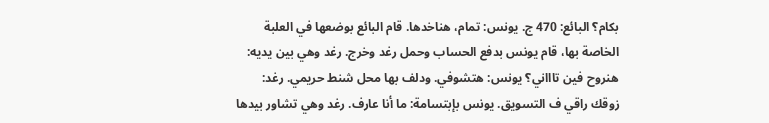بكام؟ البائع: 470 ج. يونس: تمام، هناخدها. قام البائع بوضعها في العلبة الخاصة بها، قام يونس بدفع الحساب وحمل رغد وخرج. رغد وهي بين يديه: هنروح فين تاااني؟ يونس: هتشوفي. ودلف بها محل شنط حريمي. رغد: زوقك راقي ف التسويق. يونس بإبتسامة: ما أنا عارف. رغد وهي تشاور بيدها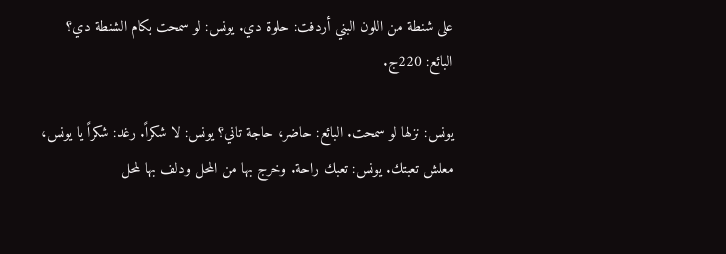على شنطة من اللون البني أردفت: حلوة دي. يونس: لو سمحت بكام الشنطة دي؟ البائع: 220ج.

يونس: نزلها لو سمحت. البائع: حاضر، حاجة تاني؟ يونس: لا شكراً. رغد: شكراً يا يونس، معلش تعبتك. يونس: تعبك راحة. وخرج بها من المحل ودلف بها لمحل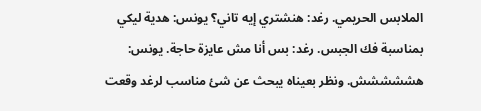الملابس الحريمي. رغد: هنشتري إيه تاني؟ يونس: هدية ليكي بمناسبة فك الجبس. رغد: بس أنا مش عايزة حاجة. يونس: هششششش. ونظر بعيناه يبحث عن شئ مناسب لرغد وقعت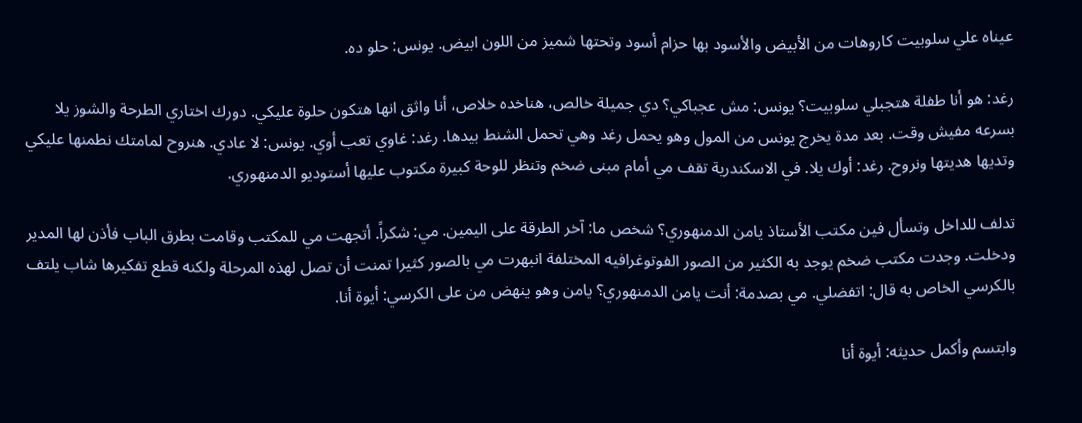عيناه علي سلوبيت كاروهات من الأبيض والأسود بها حزام أسود وتحتها شميز من اللون ابيض. يونس: حلو ده.

رغد: هو أنا طفلة هتجبلي سلوبيت؟ يونس: مش عجباكي؟ دي جميلة خالص، هناخده خلاص، أنا واثق انها هتكون حلوة عليكي. دورك اختاري الطرحة والشوز يلا بسرعه مفيش وقت. بعد مدة يخرج يونس من المول وهو يحمل رغد وهي تحمل الشنط بيدها. رغد: غاوي تعب أوي. يونس: لا عادي. هنروح لمامتك نطمنها عليكي وتديها هديتها ونروح. رغد: أوك يلا. في الاسكندرية تقف مي أمام مبنى ضخم وتنظر للوحة كبيرة مكتوب عليها أستوديو الدمنهوري.

تدلف للداخل وتسأل فين مكتب الأستاذ يامن الدمنهوري؟ شخص ما: آخر الطرقة على اليمين. مي: شكراً. أتجهت مي للمكتب وقامت بطرق الباب فأذن لها المدير ودخلت. وجدت مكتب ضخم يوجد به الكثير من الصور الفوتوغرافيه المختلفة انبهرت مي بالصور كثيرا تمنت أن تصل لهذه المرحلة ولكنه قطع تفكيرها شاب يلتف بالكرسي الخاص به قال: اتفضلي. مي بصدمة: أنت يامن الدمنهوري؟ يامن وهو ينهض من على الكرسي: أيوة أنا.

وابتسم وأكمل حديثه: أيوة أنا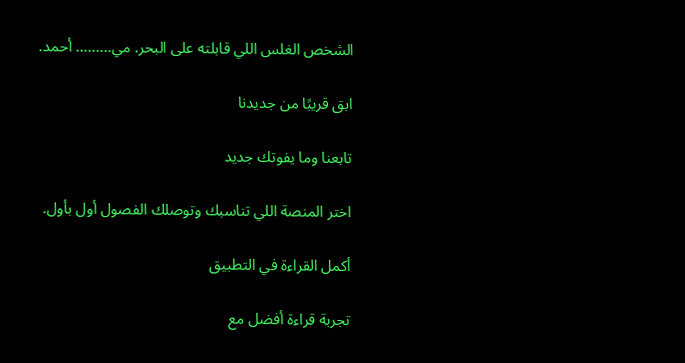الشخص الغلس اللي قابلته على البحر. مي......... أحمد.

ابق قريبًا من جديدنا

تابعنا وما يفوتك جديد

اختر المنصة اللي تناسبك وتوصلك الفصول أول بأول.

أكمل القراءة في التطبيق

تجربة قراءة أفضل مع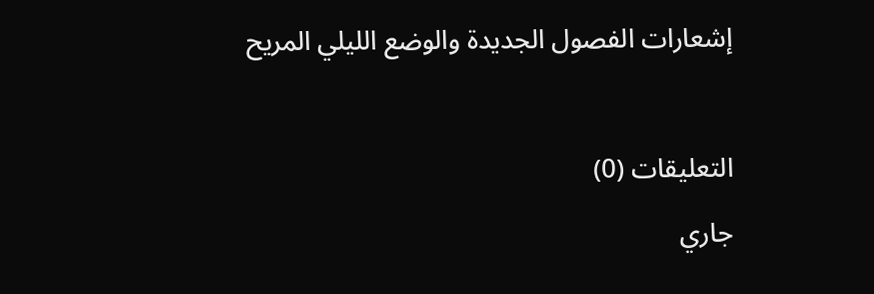إشعارات الفصول الجديدة والوضع الليلي المريح



التعليقات (0)

جاري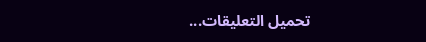تحميل التعليقات...